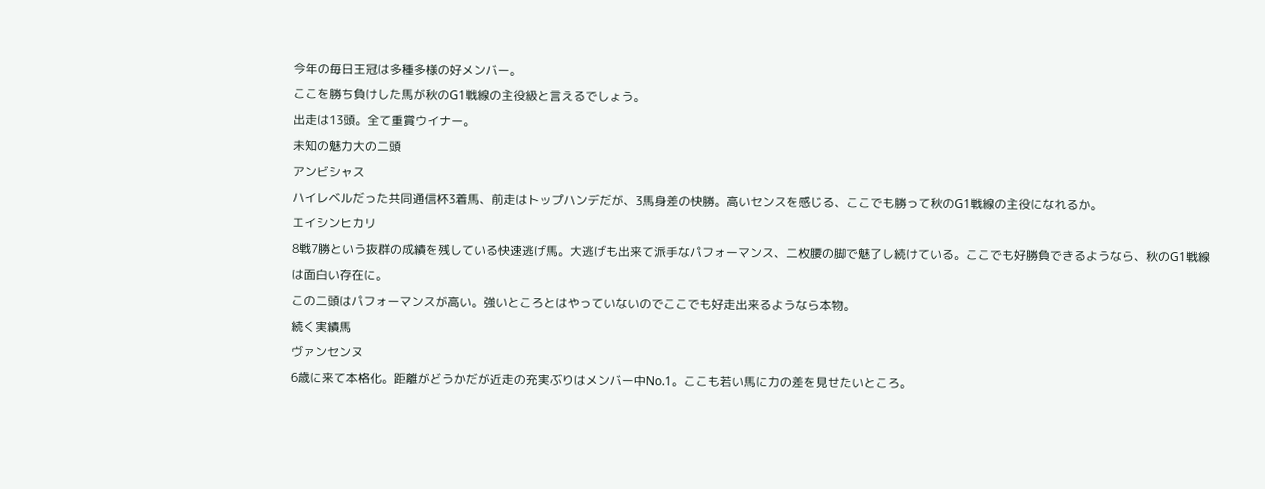今年の毎日王冠は多種多様の好メンバー。
ここを勝ち負けした馬が秋のG1戦線の主役級と言えるでしょう。
出走は13頭。全て重賞ウイナー。
未知の魅力大の二頭
アンビシャス
ハイレベルだった共同通信杯3着馬、前走はトップハンデだが、3馬身差の快勝。高いセンスを感じる、ここでも勝って秋のG1戦線の主役になれるか。
エイシンヒカリ
8戦7勝という抜群の成績を残している快速逃げ馬。大逃げも出来て派手なパフォーマンス、二枚腰の脚で魅了し続けている。ここでも好勝負できるようなら、秋のG1戦線は面白い存在に。
この二頭はパフォーマンスが高い。強いところとはやっていないのでここでも好走出来るようなら本物。
続く実績馬
ヴァンセンヌ
6歳に来て本格化。距離がどうかだが近走の充実ぶりはメンバー中No.1。ここも若い馬に力の差を見せたいところ。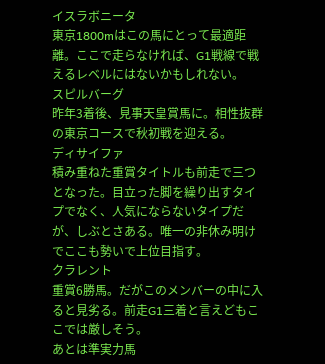イスラボニータ
東京1800mはこの馬にとって最適距離。ここで走らなければ、G1戦線で戦えるレベルにはないかもしれない。
スピルバーグ
昨年3着後、見事天皇賞馬に。相性抜群の東京コースで秋初戦を迎える。
ディサイファ
積み重ねた重賞タイトルも前走で三つとなった。目立った脚を繰り出すタイプでなく、人気にならないタイプだが、しぶとさある。唯一の非休み明けでここも勢いで上位目指す。
クラレント
重賞6勝馬。だがこのメンバーの中に入ると見劣る。前走G1三着と言えどもここでは厳しそう。
あとは準実力馬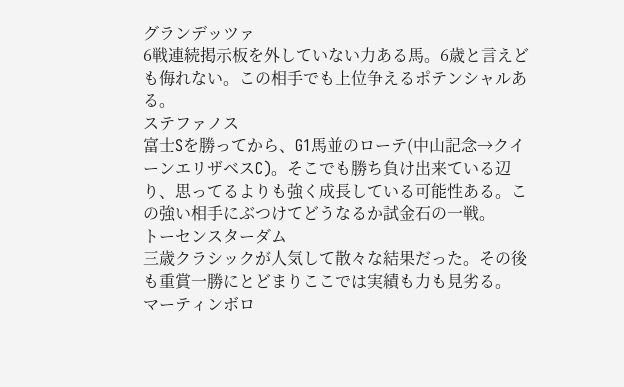グランデッツァ
6戦連続掲示板を外していない力ある馬。6歳と言えども侮れない。この相手でも上位争えるポテンシャルある。
ステファノス
富士Sを勝ってから、G1馬並のローテ(中山記念→クイーンエリザベスC)。そこでも勝ち負け出来ている辺り、思ってるよりも強く成長している可能性ある。この強い相手にぶつけてどうなるか試金石の一戦。
トーセンスターダム
三歳クラシックが人気して散々な結果だった。その後も重賞一勝にとどまりここでは実績も力も見劣る。
マーティンボロ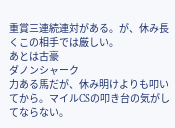重賞三連続連対がある。が、休み長くこの相手では厳しい。
あとは古豪
ダノンシャーク
力ある馬だが、休み明けよりも叩いてから。マイルCSの叩き台の気がしてならない。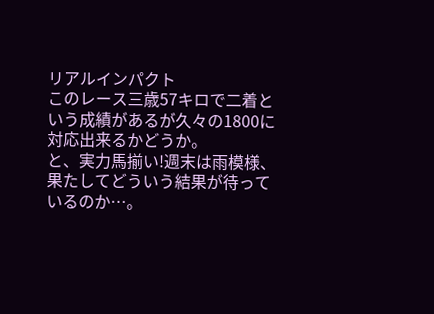リアルインパクト
このレース三歳57キロで二着という成績があるが久々の1800に対応出来るかどうか。
と、実力馬揃い!週末は雨模様、果たしてどういう結果が待っているのか…。